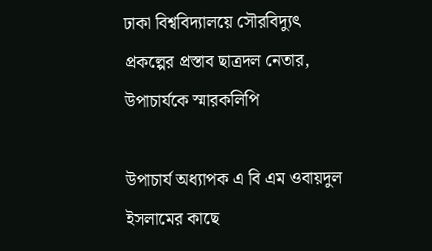ঢাকা বিশ্ববিদ্যালয়ে সৌরবিদ্যুৎ প্রকল্পের প্রস্তাব ছাত্রদল নেতার, উপাচার্যকে স্মারকলিপি

উপাচার্য অধ্যাপক এ বি এম ওবায়দুল ইসলামের কাছে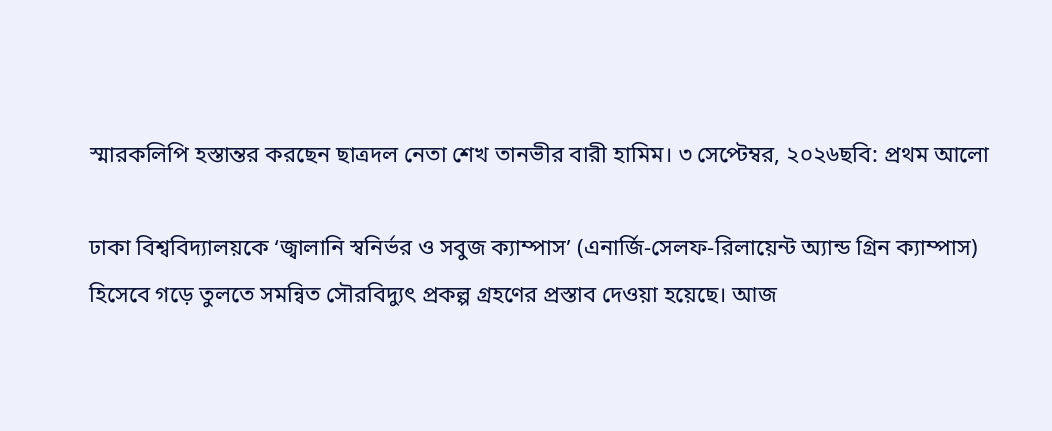স্মারকলিপি হস্তান্তর করছেন ছাত্রদল নেতা শেখ তানভীর বারী হামিম। ৩ সেপ্টেম্বর, ২০২৬ছবি: প্রথম আলো

ঢাকা বিশ্ববিদ্যালয়কে ‘জ্বালানি স্বনির্ভর ও সবুজ ক্যাম্পাস’ (এনার্জি-সেলফ-রিলায়েন্ট অ্যান্ড গ্রিন ক্যাম্পাস) হিসেবে গড়ে তুলতে সমন্বিত সৌরবিদ্যুৎ প্রকল্প গ্রহণের প্রস্তাব দেওয়া হয়েছে। আজ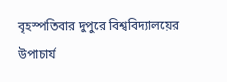বৃহস্পতিবার দুপুরে বিশ্ববিদ্যালয়ের উপাচার্য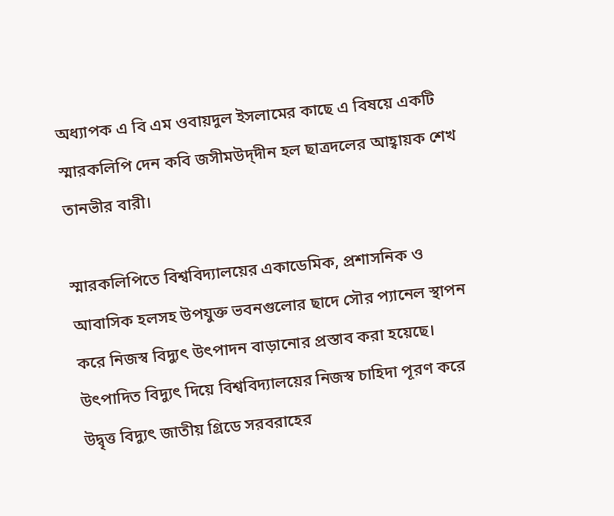অধ্যাপক এ বি এম ওবায়দুল ইসলামের কাছে এ বিষয়ে একটি স্মারকলিপি দেন কবি জসীমউদ্‌দীন হল ছাত্রদলের আহ্বায়ক শেখ তানভীর বারী।

স্মারকলিপিতে বিশ্ববিদ্যালয়ের একাডেমিক, প্রশাসনিক ও আবাসিক হলসহ উপযুক্ত ভবনগুলোর ছাদে সৌর প্যানেল স্থাপন করে নিজস্ব বিদ্যুৎ উৎপাদন বাড়ানোর প্রস্তাব করা হয়েছে। উৎপাদিত বিদ্যুৎ দিয়ে বিশ্ববিদ্যালয়ের নিজস্ব চাহিদা পূরণ করে উদ্বৃত্ত বিদ্যুৎ জাতীয় গ্রিডে সরবরাহের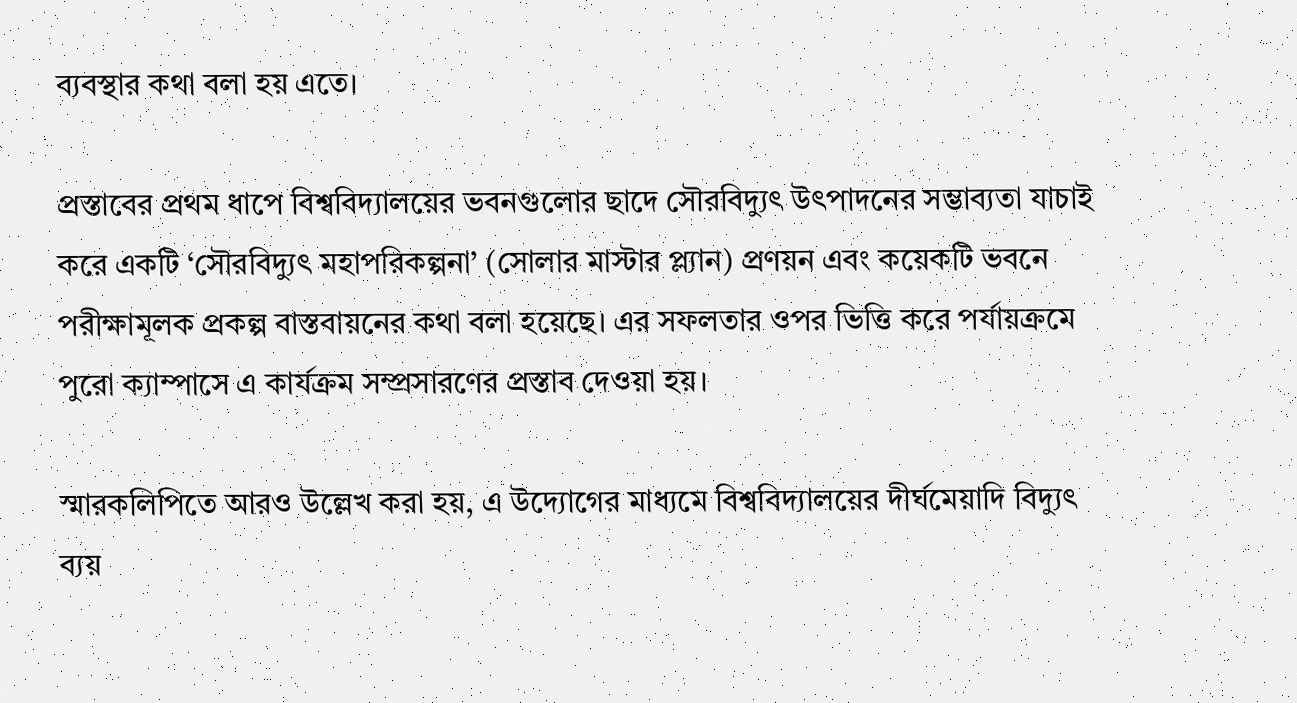ব্যবস্থার কথা বলা হয় এতে।

প্রস্তাবের প্রথম ধাপে বিশ্ববিদ্যালয়ের ভবনগুলোর ছাদে সৌরবিদ্যুৎ উৎপাদনের সম্ভাব্যতা যাচাই করে একটি ‘সৌরবিদ্যুৎ মহাপরিকল্পনা’ (সোলার মাস্টার প্ল্যান) প্রণয়ন এবং কয়েকটি ভবনে পরীক্ষামূলক প্রকল্প বাস্তবায়নের কথা বলা হয়েছে। এর সফলতার ওপর ভিত্তি করে পর্যায়ক্রমে পুরো ক্যাম্পাসে এ কার্যক্রম সম্প্রসারণের প্রস্তাব দেওয়া হয়।

স্মারকলিপিতে আরও উল্লেখ করা হয়, এ উদ্যোগের মাধ্যমে বিশ্ববিদ্যালয়ের দীর্ঘমেয়াদি বিদ্যুৎ ব্যয়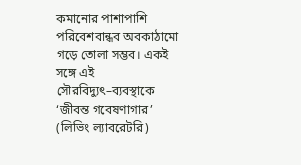কমানোর পাশাপাশি পরিবেশবান্ধব অবকাঠামো গড়ে তোলা সম্ভব। একই সঙ্গে এই সৌরবিদ্যুৎ–ব্যবস্থাকে ‘জীবন্ত গবেষণাগার’ (লিভিং ল্যাবরেটরি)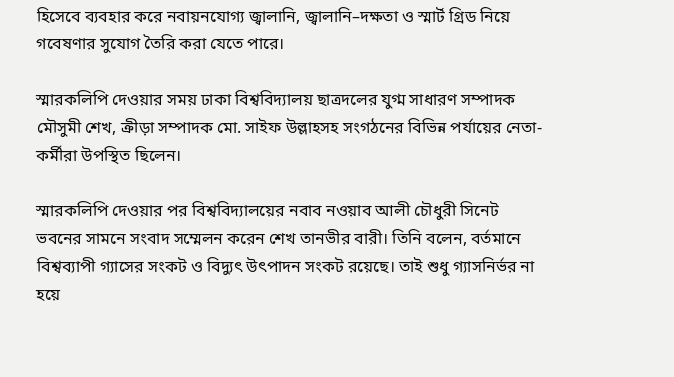হিসেবে ব্যবহার করে নবায়নযোগ্য জ্বালানি, জ্বালানি–দক্ষতা ও স্মার্ট গ্রিড নিয়ে গবেষণার সুযোগ তৈরি করা যেতে পারে।

স্মারকলিপি দেওয়ার সময় ঢাকা বিশ্ববিদ্যালয় ছাত্রদলের যুগ্ম সাধারণ সম্পাদক মৌসুমী শেখ, ক্রীড়া সম্পাদক মো. সাইফ উল্লাহসহ সংগঠনের বিভিন্ন পর্যায়ের নেতা-কর্মীরা উপস্থিত ছিলেন।

স্মারকলিপি দেওয়ার পর বিশ্ববিদ্যালয়ের নবাব নওয়াব আলী চৌধুরী সিনেট ভবনের সামনে সংবাদ সম্মেলন করেন শেখ তানভীর বারী। তিনি বলেন, বর্তমানে বিশ্বব্যাপী গ্যাসের সংকট ও বিদ্যুৎ উৎপাদন সংকট রয়েছে। তাই শুধু গ্যাসনির্ভর না হয়ে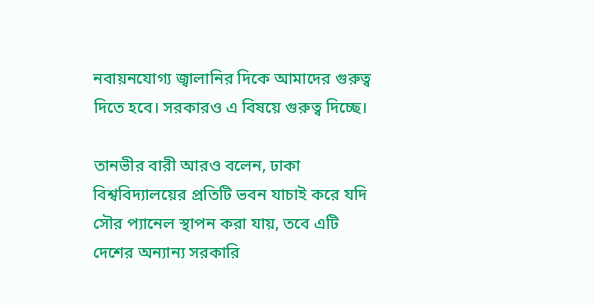নবায়নযোগ্য জ্বালানির দিকে আমাদের গুরুত্ব দিতে হবে। সরকারও এ বিষয়ে গুরুত্ব দিচ্ছে।

তানভীর বারী আরও বলেন, ঢাকা বিশ্ববিদ্যালয়ের প্রতিটি ভবন যাচাই করে যদি সৌর প্যানেল স্থাপন করা যায়, তবে এটি দেশের অন্যান্য সরকারি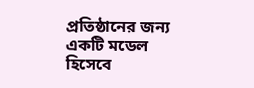প্রতিষ্ঠানের জন্য একটি মডেল হিসেবে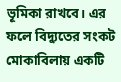ভূমিকা রাখবে। এর ফলে বিদ্যুতের সংকট মোকাবিলায় একটি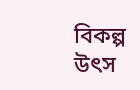বিকল্প উৎস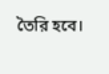তৈরি হবে।